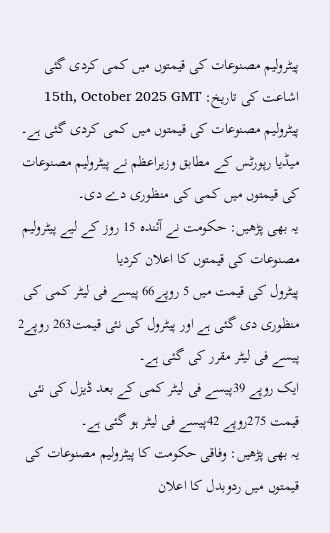پیٹرولیم مصنوعات کی قیمتوں میں کمی کردی گئی
اشاعت کی تاریخ: 15th, October 2025 GMT
پیٹرولیم مصنوعات کی قیمتوں میں کمی کردی گئی ہے۔
میڈیا رپورٹس کے مطابق وزیراعظم نے پیٹرولیم مصنوعات کی قیمتوں میں کمی کی منظوری دے دی۔
یہ بھی پڑھیں: حکومت نے آئندہ 15 روز کے لیے پیٹرولیم مصنوعات کی قیمتوں کا اعلان کردیا
پیٹرول کی قیمت میں 5 روپے66 پیسے فی لیٹر کمی کی منظوری دی گئی ہے اور پیٹرول کی نئی قیمت263 روپے2 پیسے فی لیٹر مقرر کی گئی ہے۔
ایک روپے 39پیسے فی لیٹر کمی کے بعد ڈیزل کی نئی قیمت 275روپے 42پیسے فی لیٹر ہو گئی ہے۔
یہ بھی پڑھیں: وفاقی حکومت کا پیٹرولیم مصنوعات کی قیمتوں میں ردوبدل کا اعلان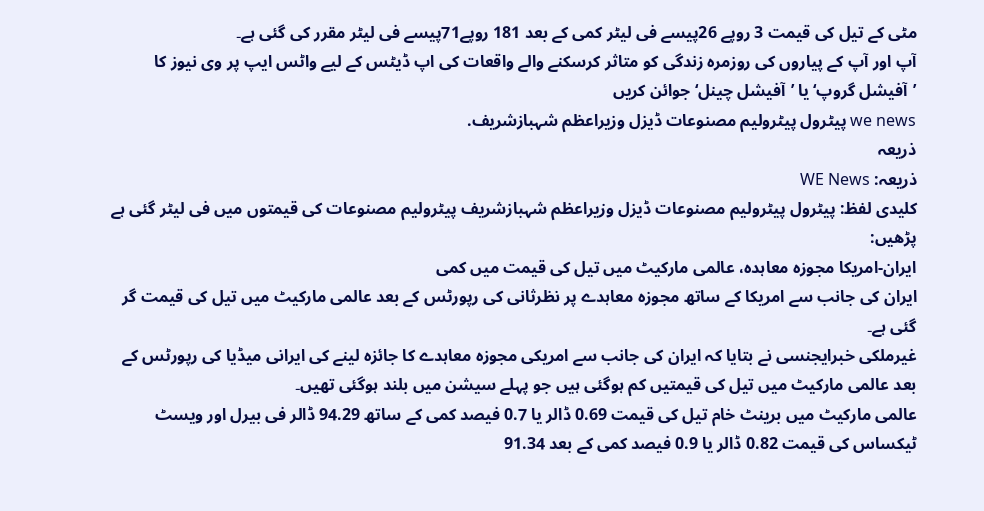مٹی کے تیل کی قیمت 3 روپے 26پیسے فی لیٹر کمی کے بعد 181 روپے71پیسے فی لیٹر مقرر کی گئی ہے۔
آپ اور آپ کے پیاروں کی روزمرہ زندگی کو متاثر کرسکنے والے واقعات کی اپ ڈیٹس کے لیے واٹس ایپ پر وی نیوز کا ’آفیشل گروپ‘ یا ’آفیشل چینل‘ جوائن کریں
we news پیٹرول پیٹرولیم مصنوعات ڈیزل وزیراعظم شہبازشریف.
ذریعہ
ذریعہ: WE News
کلیدی لفظ: پیٹرول پیٹرولیم مصنوعات ڈیزل وزیراعظم شہبازشریف پیٹرولیم مصنوعات کی قیمتوں میں فی لیٹر گئی ہے
پڑھیں:
ایران-امریکا مجوزہ معاہدہ، عالمی مارکیٹ میں تیل کی قیمت میں کمی
ایران کی جانب سے امریکا کے ساتھ مجوزہ معاہدے پر نظرثانی کی رپورٹس کے بعد عالمی مارکیٹ میں تیل کی قیمت گر گئی ہے۔
غیرملکی خبرایجنسی نے بتایا کہ ایران کی جانب سے امریکی مجوزہ معاہدے کا جائزہ لینے کی ایرانی میڈیا کی رپورٹس کے بعد عالمی مارکیٹ میں تیل کی قیمتیں کم ہوگئی ہیں جو پہلے سیشن میں بلند ہوگئی تھیں۔
عالمی مارکیٹ میں برینٹ خام تیل کی قیمت 0.69 ڈالر یا 0.7 فیصد کمی کے ساتھ 94.29 ڈالر فی بیرل اور ویسٹ ٹیکساس کی قیمت 0.82 ڈالر یا 0.9 فیصد کمی کے بعد 91.34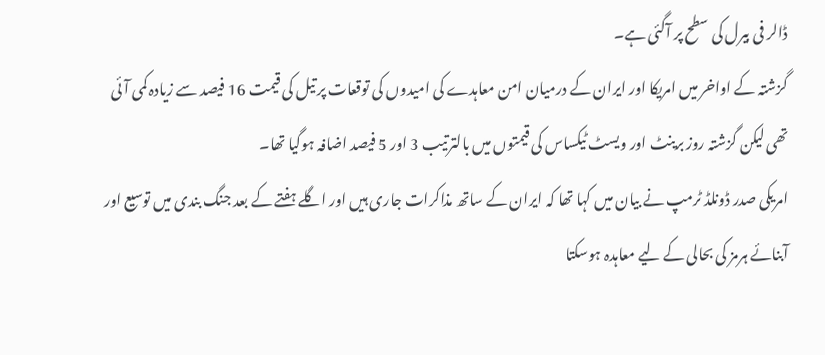ڈالر فی بیرل کی سطح پر آگئی ہے۔
گزشتہ کے اواخر میں امریکا اور ایران کے درمیان امن معاہدے کی امیدوں کی توقعات پر تیل کی قیمت 16 فیصد سے زیادہ کمی آئی تھی لیکن گزشتہ روز برینٹ اور ویسٹ ٹیکساس کی قیمتوں میں بالترتیب 3 اور 5 فیصد اضافہ ہوگیا تھا۔
امریکی صدر ڈونلڈ ٹرمپ نے بیان میں کہا تھا کہ ایران کے ساتھ مذاکرات جاری ہیں اور اگلے ہفتے کے بعد جنگ بندی میں توسیع اور آبنائے ہرمز کی بحالی کے لیے معاہدہ ہوسکتا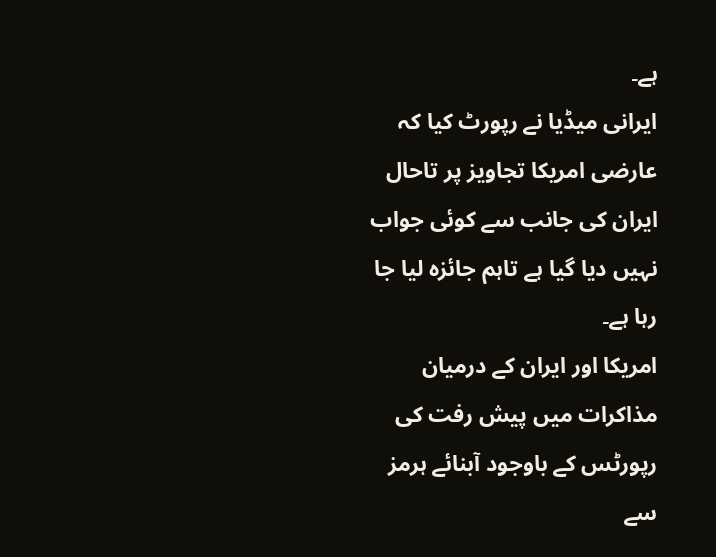ہے۔
ایرانی میڈیا نے رپورٹ کیا کہ عارضی امریکا تجاویز پر تاحال ایران کی جانب سے کوئی جواب نہیں دیا گیا ہے تاہم جائزہ لیا جا رہا ہے۔
امریکا اور ایران کے درمیان مذاکرات میں پیش رفت کی رپورٹس کے باوجود آبنائے ہرمز سے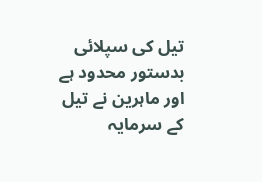تیل کی سپلائی بدستور محدود ہے اور ماہرین نے تیل کے سرمایہ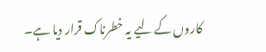کاروں کے لیے یہ خطرناک قرار دیا ہے۔